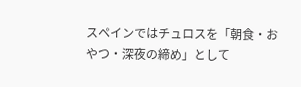スペインではチュロスを「朝食・おやつ・深夜の締め」として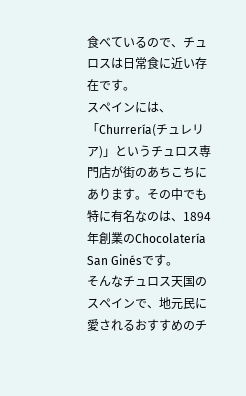食べているので、チュロスは日常食に近い存在です。
スペインには、「Churrería(チュレリア)」というチュロス専門店が街のあちこちにあります。その中でも特に有名なのは、1894年創業のChocolatería San Ginésです。
そんなチュロス天国のスペインで、地元民に愛されるおすすめのチ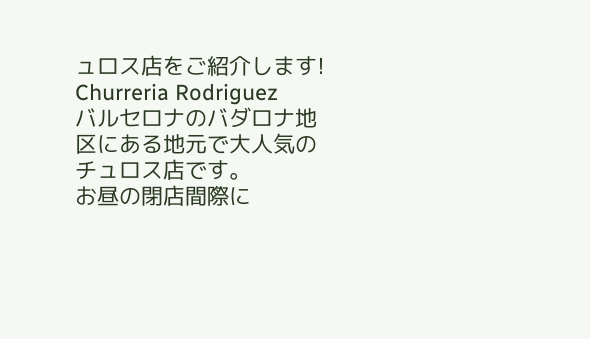ュロス店をご紹介します!
Churreria Rodriguez
バルセロナのバダロナ地区にある地元で大人気のチュロス店です。
お昼の閉店間際に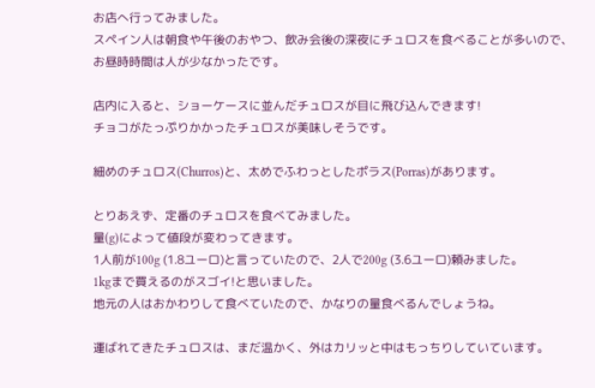お店へ行ってみました。
スペイン人は朝食や午後のおやつ、飲み会後の深夜にチュロスを食べることが多いので、お昼時時間は人が少なかったです。

店内に入ると、ショーケースに並んだチュロスが目に飛び込んできます!
チョコがたっぷりかかったチュロスが美味しそうです。

細めのチュロス(Churros)と、太めでふわっとしたポラス(Porras)があります。

とりあえず、定番のチュロスを食べてみました。
量(g)によって値段が変わってきます。
1人前が100g (1.8ユーロ)と言っていたので、2人で200g (3.6ユーロ)頼みました。
1kgまで買えるのがスゴイ!と思いました。
地元の人はおかわりして食べていたので、かなりの量食べるんでしょうね。

運ばれてきたチュロスは、まだ温かく、外はカリッと中はもっちりしていています。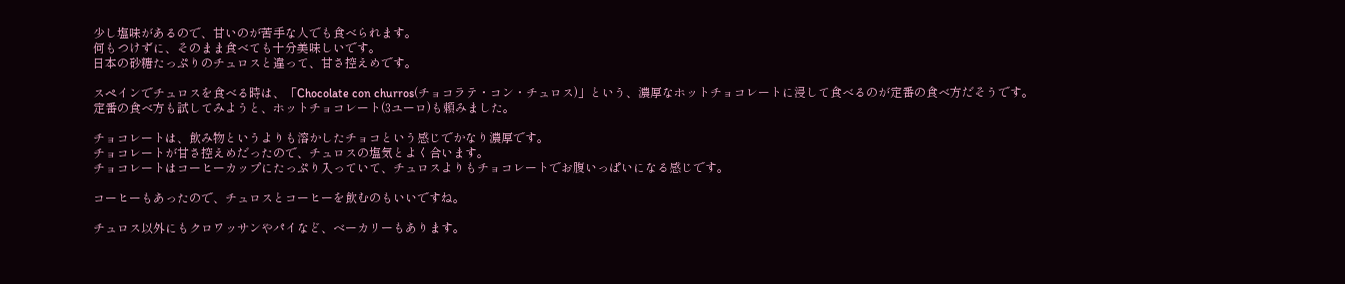少し塩味があるので、甘いのが苦手な人でも食べられます。
何もつけずに、そのまま食べても十分美味しいです。
日本の砂糖たっぷりのチュロスと違って、甘さ控えめです。

スペインでチュロスを食べる時は、「Chocolate con churros(チョコラテ・コン・チュロス)」という、濃厚なホットチョコレートに浸して食べるのが定番の食べ方だそうです。
定番の食べ方も試してみようと、ホットチョコレート(3ユーロ)も頼みました。

チョコレートは、飲み物というよりも溶かしたチョコという感じでかなり濃厚です。
チョコレートが甘さ控えめだったので、チュロスの塩気とよく合います。
チョコレートはコーヒーカップにたっぷり入っていて、チュロスよりもチョコレートでお腹いっぱいになる感じです。

コーヒーもあったので、チュロスとコーヒーを飲むのもいいですね。

チュロス以外にもクロワッサンやパイなど、ベーカリーもあります。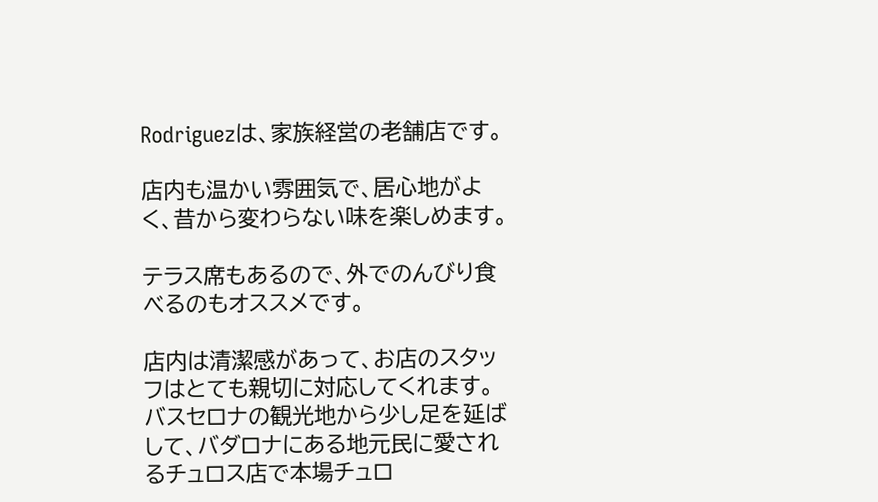Rodriguezは、家族経営の老舗店です。

店内も温かい雰囲気で、居心地がよく、昔から変わらない味を楽しめます。

テラス席もあるので、外でのんびり食べるのもオススメです。

店内は清潔感があって、お店のスタッフはとても親切に対応してくれます。
バスセロナの観光地から少し足を延ばして、バダロナにある地元民に愛されるチュロス店で本場チュロ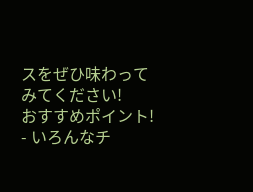スをぜひ味わってみてください!
おすすめポイント!
- いろんなチ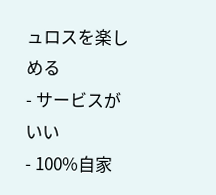ュロスを楽しめる
- サービスがいい
- 100%自家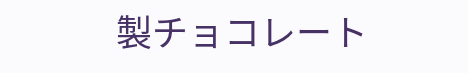製チョコレート